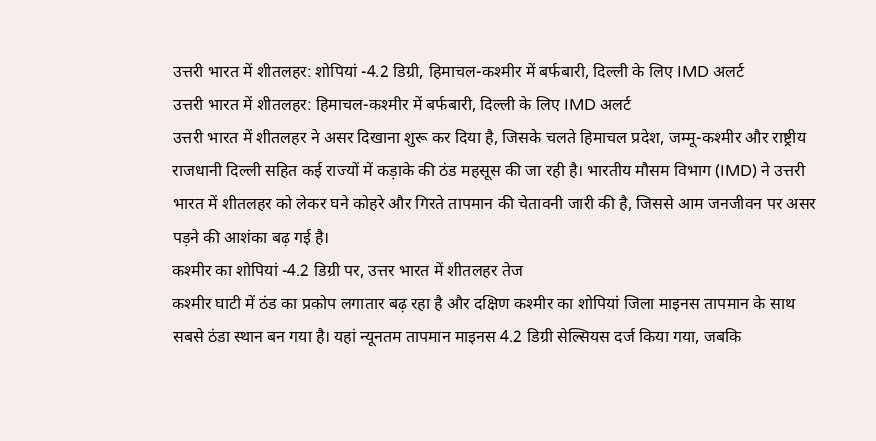उत्तरी भारत में शीतलहर: शोपियां -4.2 डिग्री, हिमाचल-कश्मीर में बर्फबारी, दिल्ली के लिए IMD अलर्ट
उत्तरी भारत में शीतलहर: हिमाचल-कश्मीर में बर्फबारी, दिल्ली के लिए IMD अलर्ट
उत्तरी भारत में शीतलहर ने असर दिखाना शुरू कर दिया है, जिसके चलते हिमाचल प्रदेश, जम्मू-कश्मीर और राष्ट्रीय राजधानी दिल्ली सहित कई राज्यों में कड़ाके की ठंड महसूस की जा रही है। भारतीय मौसम विभाग (IMD) ने उत्तरी भारत में शीतलहर को लेकर घने कोहरे और गिरते तापमान की चेतावनी जारी की है, जिससे आम जनजीवन पर असर पड़ने की आशंका बढ़ गई है।
कश्मीर का शोपियां -4.2 डिग्री पर, उत्तर भारत में शीतलहर तेज
कश्मीर घाटी में ठंड का प्रकोप लगातार बढ़ रहा है और दक्षिण कश्मीर का शोपियां जिला माइनस तापमान के साथ सबसे ठंडा स्थान बन गया है। यहां न्यूनतम तापमान माइनस 4.2 डिग्री सेल्सियस दर्ज किया गया, जबकि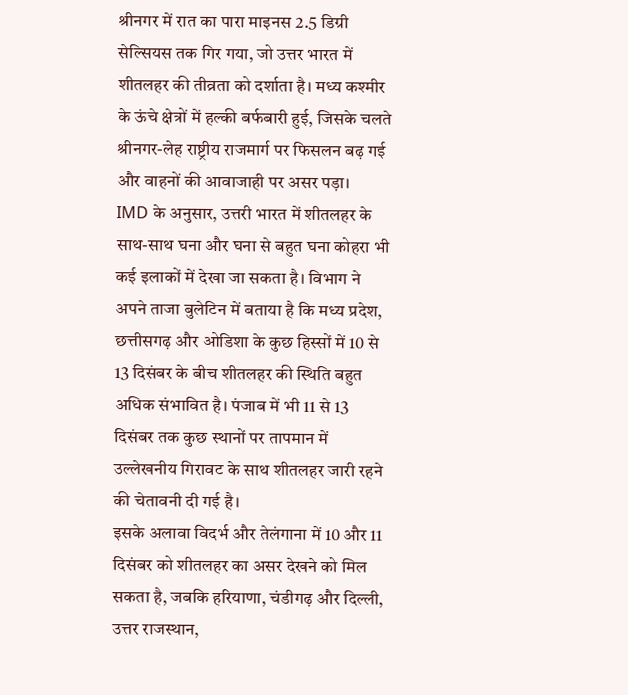श्रीनगर में रात का पारा माइनस 2.5 डिग्री सेल्सियस तक गिर गया, जो उत्तर भारत में शीतलहर की तीव्रता को दर्शाता है। मध्य कश्मीर के ऊंचे क्षेत्रों में हल्की बर्फबारी हुई, जिसके चलते श्रीनगर-लेह राष्ट्रीय राजमार्ग पर फिसलन बढ़ गई और वाहनों की आवाजाही पर असर पड़ा।
IMD के अनुसार, उत्तरी भारत में शीतलहर के साथ-साथ घना और घना से बहुत घना कोहरा भी कई इलाकों में देखा जा सकता है। विभाग ने अपने ताजा बुलेटिन में बताया है कि मध्य प्रदेश, छत्तीसगढ़ और ओडिशा के कुछ हिस्सों में 10 से 13 दिसंबर के बीच शीतलहर की स्थिति बहुत अधिक संभावित है। पंजाब में भी 11 से 13 दिसंबर तक कुछ स्थानों पर तापमान में उल्लेखनीय गिरावट के साथ शीतलहर जारी रहने की चेतावनी दी गई है।
इसके अलावा विदर्भ और तेलंगाना में 10 और 11 दिसंबर को शीतलहर का असर देखने को मिल सकता है, जबकि हरियाणा, चंडीगढ़ और दिल्ली, उत्तर राजस्थान,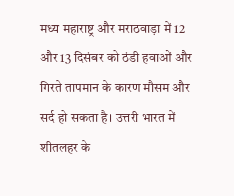मध्य महाराष्ट्र और मराठवाड़ा में 12 और 13 दिसंबर को ठंडी हवाओं और गिरते तापमान के कारण मौसम और सर्द हो सकता है। उत्तरी भारत में शीतलहर के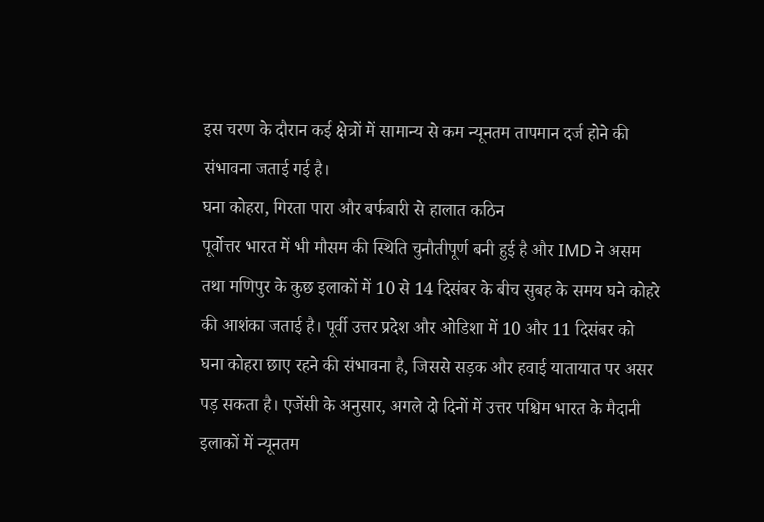इस चरण के दौरान कई क्षेत्रों में सामान्य से कम न्यूनतम तापमान दर्ज होने की संभावना जताई गई है।
घना कोहरा, गिरता पारा और बर्फबारी से हालात कठिन
पूर्वोत्तर भारत में भी मौसम की स्थिति चुनौतीपूर्ण बनी हुई है और IMD ने असम तथा मणिपुर के कुछ इलाकों में 10 से 14 दिसंबर के बीच सुबह के समय घने कोहरे की आशंका जताई है। पूर्वी उत्तर प्रदेश और ओडिशा में 10 और 11 दिसंबर को घना कोहरा छाए रहने की संभावना है, जिससे सड़क और हवाई यातायात पर असर पड़ सकता है। एजेंसी के अनुसार, अगले दो दिनों में उत्तर पश्चिम भारत के मैदानी इलाकों में न्यूनतम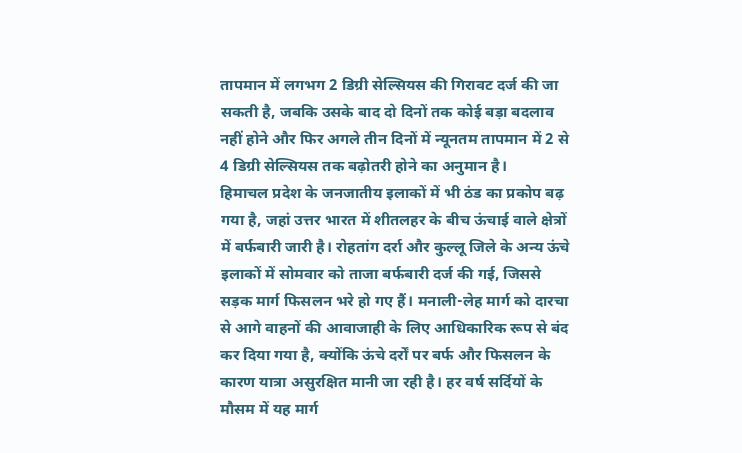तापमान में लगभग 2 डिग्री सेल्सियस की गिरावट दर्ज की जा सकती है, जबकि उसके बाद दो दिनों तक कोई बड़ा बदलाव नहीं होने और फिर अगले तीन दिनों में न्यूनतम तापमान में 2 से 4 डिग्री सेल्सियस तक बढ़ोतरी होने का अनुमान है।
हिमाचल प्रदेश के जनजातीय इलाकों में भी ठंड का प्रकोप बढ़ गया है, जहां उत्तर भारत में शीतलहर के बीच ऊंचाई वाले क्षेत्रों में बर्फबारी जारी है। रोहतांग दर्रा और कुल्लू जिले के अन्य ऊंचे इलाकों में सोमवार को ताजा बर्फबारी दर्ज की गई, जिससे सड़क मार्ग फिसलन भरे हो गए हैं। मनाली-लेह मार्ग को दारचा से आगे वाहनों की आवाजाही के लिए आधिकारिक रूप से बंद कर दिया गया है, क्योंकि ऊंचे दर्रों पर बर्फ और फिसलन के कारण यात्रा असुरक्षित मानी जा रही है। हर वर्ष सर्दियों के मौसम में यह मार्ग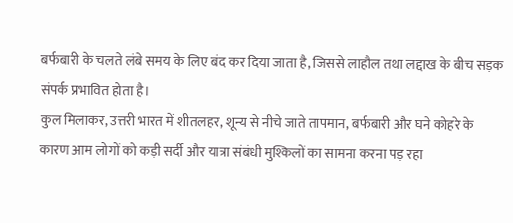बर्फबारी के चलते लंबे समय के लिए बंद कर दिया जाता है, जिससे लाहौल तथा लद्दाख के बीच सड़क संपर्क प्रभावित होता है।
कुल मिलाकर, उत्तरी भारत में शीतलहर, शून्य से नीचे जाते तापमान, बर्फबारी और घने कोहरे के कारण आम लोगों को कड़ी सर्दी और यात्रा संबंधी मुश्किलों का सामना करना पड़ रहा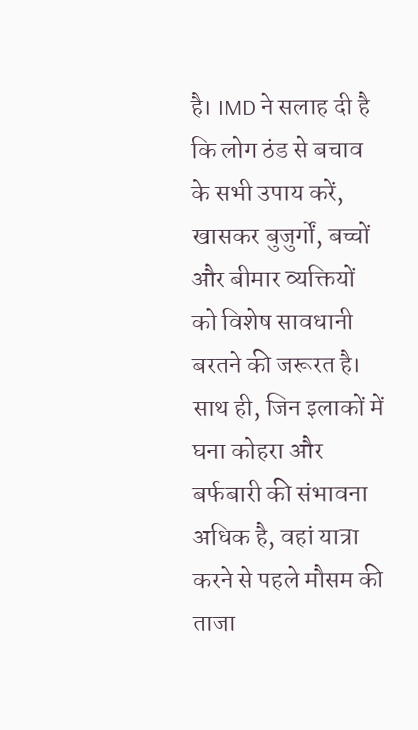है। IMD ने सलाह दी है कि लोग ठंड से बचाव के सभी उपाय करें, खासकर बुजुर्गों, बच्चों और बीमार व्यक्तियों को विशेष सावधानी बरतने की जरूरत है। साथ ही, जिन इलाकों में घना कोहरा और बर्फबारी की संभावना अधिक है, वहां यात्रा करने से पहले मौसम की ताजा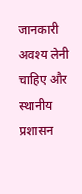जानकारी अवश्य लेनी चाहिए और स्थानीय प्रशासन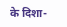के दिशा-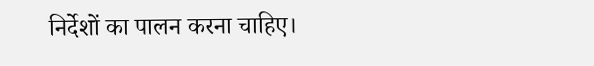निर्देशों का पालन करना चाहिए।